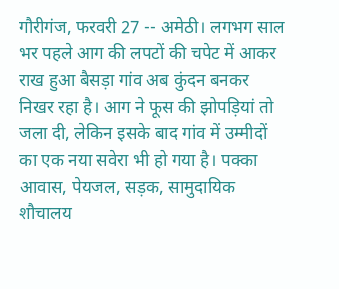गौरीगंज, फरवरी 27 -- अमेठी। लगभग साल भर पहले आग की लपटों की चपेट में आकर राख हुआ बैसड़ा गांव अब कुंदन बनकर निखर रहा है। आग ने फूस की झोपड़ियां तो जला दी, लेकिन इसके बाद गांव में उम्मीदों का एक नया सवेरा भी हो गया है। पक्का आवास, पेयजल, सड़क, सामुदायिक शौचालय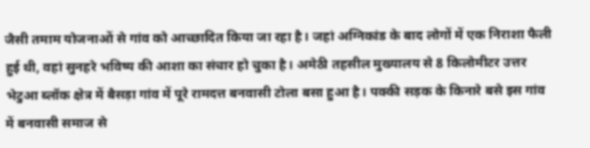जैसी तमाम योजनाओं से गांव को आच्छादित किया जा रहा है। जहां अग्निकांड के बाद लोगों में एक निराशा फैली हुई थी, वहां सुनहरे भविष्य की आशा का संचार हो चुका है। अमेठी तहसील मुख्यालय से 8 किलोमीटर उत्तर भेटुआ ब्लॉक क्षेत्र में बैसड़ा गांव में पूरे रामदत्त बनवासी टोला बसा हुआ है। पक्की सड़क के किनारे बसे इस गांव में बनवासी समाज से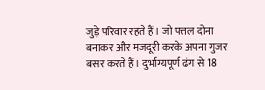जुड़े परिवार रहते हैं। जो पत्तल दोना बनाकर और मजदूरी करके अपना गुजर बसर करते हैं। दुर्भाग्यपूर्ण ढंग से 18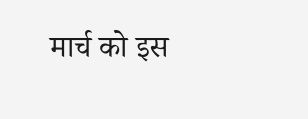मार्च को इस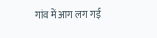गांव में आग लग गई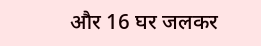और 16 घर जलकर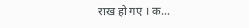राख हो गए । क...